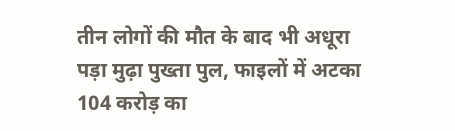तीन लोगों की मौत के बाद भी अधूरा पड़ा मुढ़ा पुख्ता पुल, फाइलों में अटका 104 करोड़ का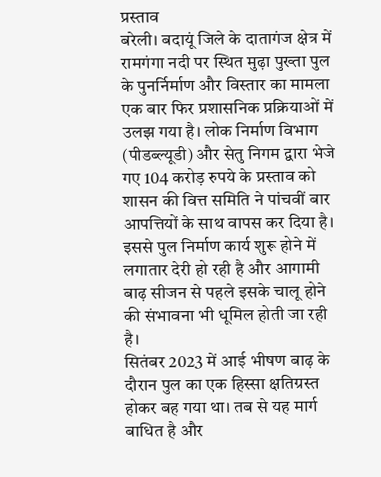प्रस्ताव
बरेली। बदायूं जिले के दातागंज क्षेत्र में रामगंगा नदी पर स्थित मुढ़ा पुख्ता पुल के पुनर्निर्माण और विस्तार का मामला एक बार फिर प्रशासनिक प्रक्रियाओं में उलझ गया है। लोक निर्माण विभाग (पीडब्ल्यूडी) और सेतु निगम द्वारा भेजे गए 104 करोड़ रुपये के प्रस्ताव को शासन की वित्त समिति ने पांचवीं बार आपत्तियों के साथ वापस कर दिया है। इससे पुल निर्माण कार्य शुरू होने में लगातार देरी हो रही है और आगामी बाढ़ सीजन से पहले इसके चालू होने की संभावना भी धूमिल होती जा रही है।
सितंबर 2023 में आई भीषण बाढ़ के दौरान पुल का एक हिस्सा क्षतिग्रस्त होकर बह गया था। तब से यह मार्ग बाधित है और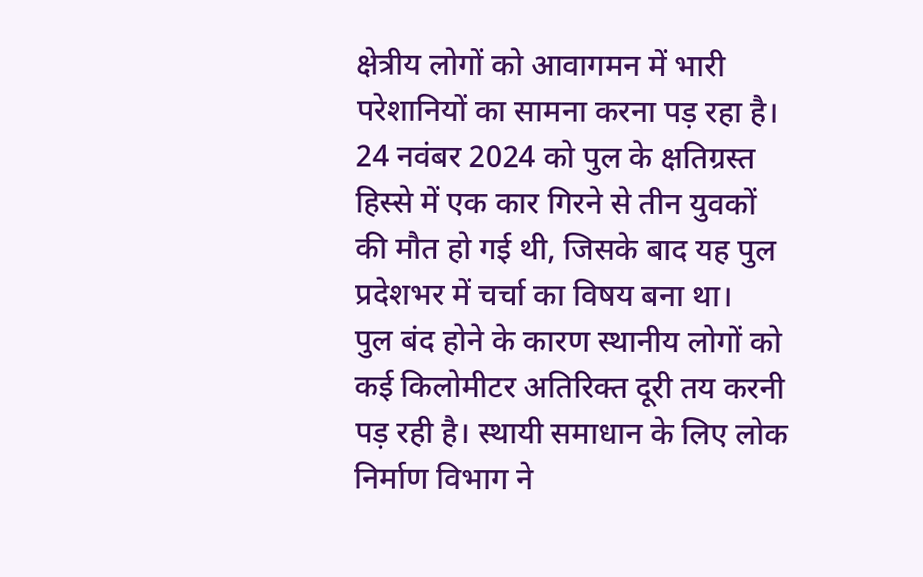क्षेत्रीय लोगों को आवागमन में भारी परेशानियों का सामना करना पड़ रहा है। 24 नवंबर 2024 को पुल के क्षतिग्रस्त हिस्से में एक कार गिरने से तीन युवकों की मौत हो गई थी, जिसके बाद यह पुल प्रदेशभर में चर्चा का विषय बना था।
पुल बंद होने के कारण स्थानीय लोगों को कई किलोमीटर अतिरिक्त दूरी तय करनी पड़ रही है। स्थायी समाधान के लिए लोक निर्माण विभाग ने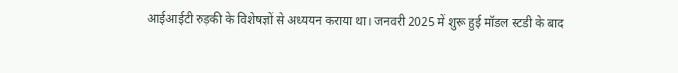आईआईटी रुड़की के विशेषज्ञों से अध्ययन कराया था। जनवरी 2025 में शुरू हुई मॉडल स्टडी के बाद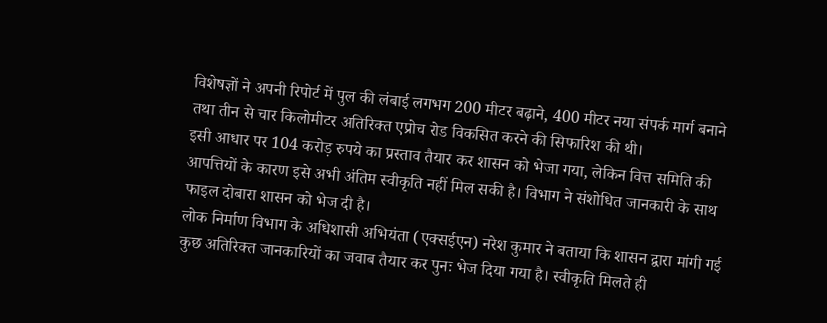विशेषज्ञों ने अपनी रिपोर्ट में पुल की लंबाई लगभग 200 मीटर बढ़ाने, 400 मीटर नया संपर्क मार्ग बनाने तथा तीन से चार किलोमीटर अतिरिक्त एप्रोच रोड विकसित करने की सिफारिश की थी।
इसी आधार पर 104 करोड़ रुपये का प्रस्ताव तैयार कर शासन को भेजा गया, लेकिन वित्त समिति की आपत्तियों के कारण इसे अभी अंतिम स्वीकृति नहीं मिल सकी है। विभाग ने संशोधित जानकारी के साथ फाइल दोबारा शासन को भेज दी है।
लोक निर्माण विभाग के अधिशासी अभियंता (एक्सईएन) नरेश कुमार ने बताया कि शासन द्वारा मांगी गई कुछ अतिरिक्त जानकारियों का जवाब तैयार कर पुनः भेज दिया गया है। स्वीकृति मिलते ही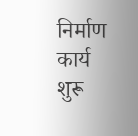निर्माण कार्य शुरू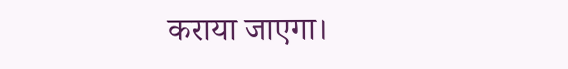कराया जाएगा।